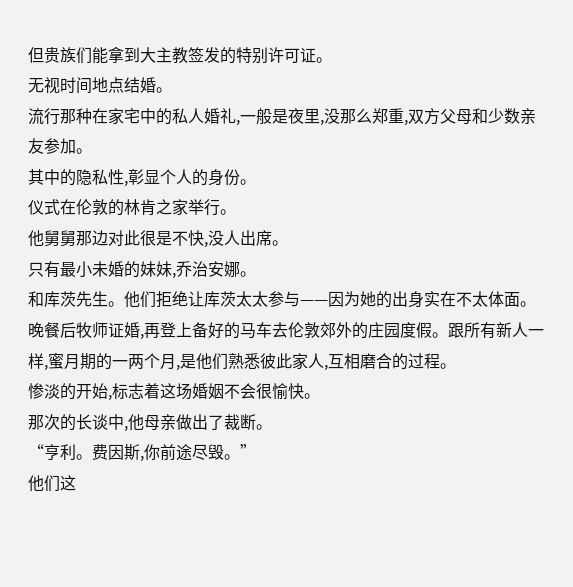但贵族们能拿到大主教签发的特别许可证。
无视时间地点结婚。
流行那种在家宅中的私人婚礼,一般是夜里,没那么郑重,双方父母和少数亲友参加。
其中的隐私性,彰显个人的身份。
仪式在伦敦的林肯之家举行。
他舅舅那边对此很是不快,没人出席。
只有最小未婚的妹妹,乔治安娜。
和库茨先生。他们拒绝让库茨太太参与——因为她的出身实在不太体面。
晚餐后牧师证婚,再登上备好的马车去伦敦郊外的庄园度假。跟所有新人一样,蜜月期的一两个月,是他们熟悉彼此家人,互相磨合的过程。
惨淡的开始,标志着这场婚姻不会很愉快。
那次的长谈中,他母亲做出了裁断。
“亨利。费因斯,你前途尽毁。”
他们这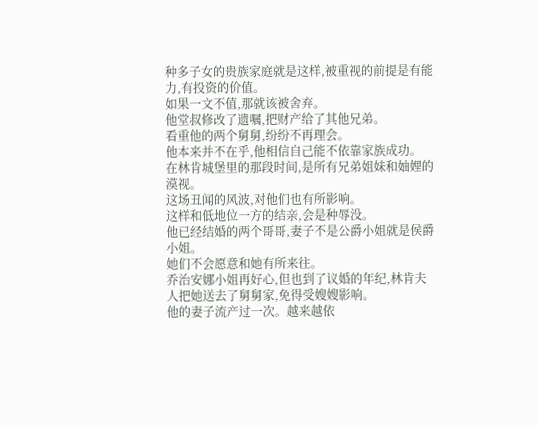种多子女的贵族家庭就是这样,被重视的前提是有能力,有投资的价值。
如果一文不值,那就该被舍弃。
他堂叔修改了遗嘱,把财产给了其他兄弟。
看重他的两个舅舅,纷纷不再理会。
他本来并不在乎,他相信自己能不依靠家族成功。
在林肯城堡里的那段时间,是所有兄弟姐妹和妯娌的漠视。
这场丑闻的风波,对他们也有所影响。
这样和低地位一方的结亲,会是种辱没。
他已经结婚的两个哥哥,妻子不是公爵小姐就是侯爵小姐。
她们不会愿意和她有所来往。
乔治安娜小姐再好心,但也到了议婚的年纪,林肯夫人把她送去了舅舅家,免得受嫂嫂影响。
他的妻子流产过一次。越来越依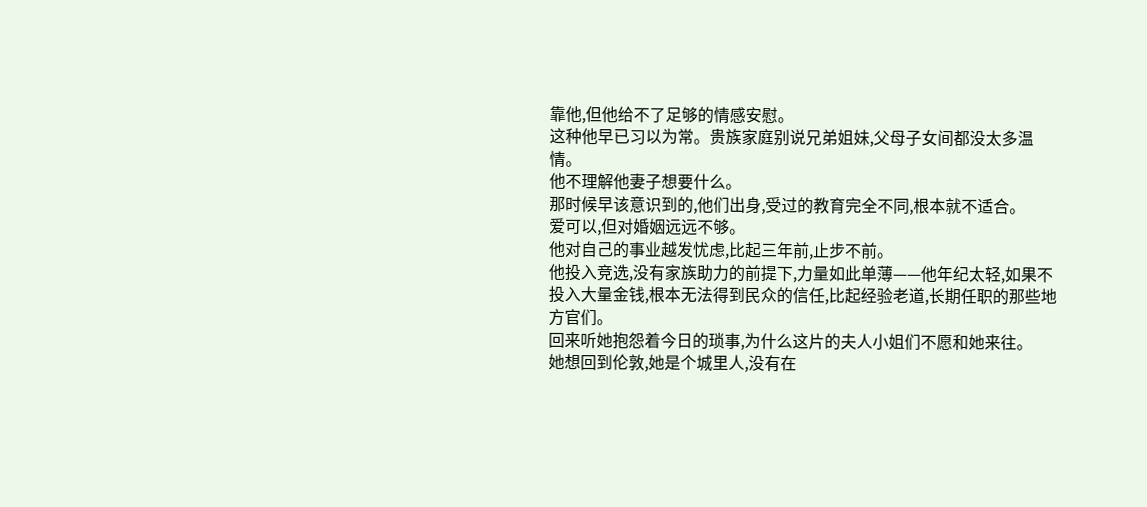靠他,但他给不了足够的情感安慰。
这种他早已习以为常。贵族家庭别说兄弟姐妹,父母子女间都没太多温情。
他不理解他妻子想要什么。
那时候早该意识到的,他们出身,受过的教育完全不同,根本就不适合。
爱可以,但对婚姻远远不够。
他对自己的事业越发忧虑,比起三年前,止步不前。
他投入竞选,没有家族助力的前提下,力量如此单薄——他年纪太轻,如果不投入大量金钱,根本无法得到民众的信任,比起经验老道,长期任职的那些地方官们。
回来听她抱怨着今日的琐事,为什么这片的夫人小姐们不愿和她来往。
她想回到伦敦,她是个城里人,没有在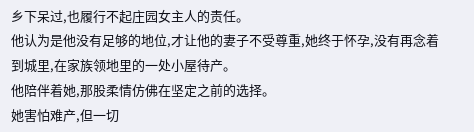乡下呆过,也履行不起庄园女主人的责任。
他认为是他没有足够的地位,才让他的妻子不受尊重,她终于怀孕,没有再念着到城里,在家族领地里的一处小屋待产。
他陪伴着她,那股柔情仿佛在坚定之前的选择。
她害怕难产,但一切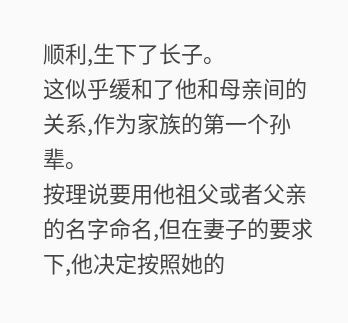顺利,生下了长子。
这似乎缓和了他和母亲间的关系,作为家族的第一个孙辈。
按理说要用他祖父或者父亲的名字命名,但在妻子的要求下,他决定按照她的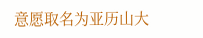意愿取名为亚历山大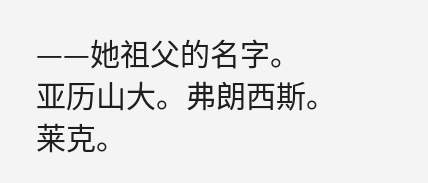——她祖父的名字。
亚历山大。弗朗西斯。莱克。